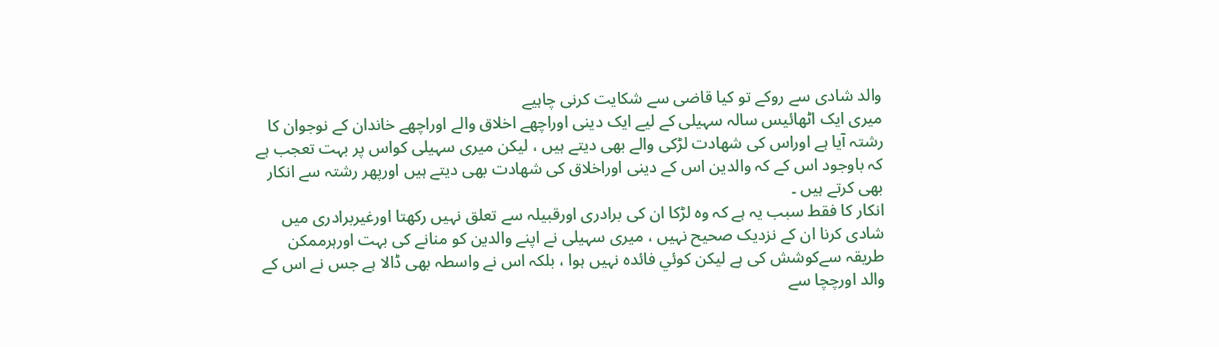والد شادی سے روکے تو کیا قاضی سے شکایت کرنی چاہیے
میری ایک اٹھائیس سالہ سہیلی کے لیے ایک دینی اوراچھے اخلاق والے اوراچھے خاندان کے نوجوان کا رشتہ آیا ہے اوراس کی شھادت لڑکی والے بھی دیتے ہیں ، لیکن میری سہیلی کواس پر بہت تعجب ہے کہ باوجود اس کے کہ والدین اس کے دینی اوراخلاق کی شھادت بھی دیتے ہیں اورپھر رشتہ سے انکار بھی کرتے ہیں ۔
انکار کا فقط سبب یہ ہے کہ وہ لڑکا ان کی برادری اورقبیلہ سے تعلق نہیں رکھتا اورغیربرادری میں شادی کرنا ان کے نزدیک صحیح نہیں ، میری سہیلی نے اپنے والدین کو منانے کی بہت اورہرممکن طریقہ سےکوشش کی ہے لیکن کوئي فائدہ نہیں ہوا ، بلکہ اس نے واسطہ بھی ڈالا ہے جس نے اس کے والد اورچچا سے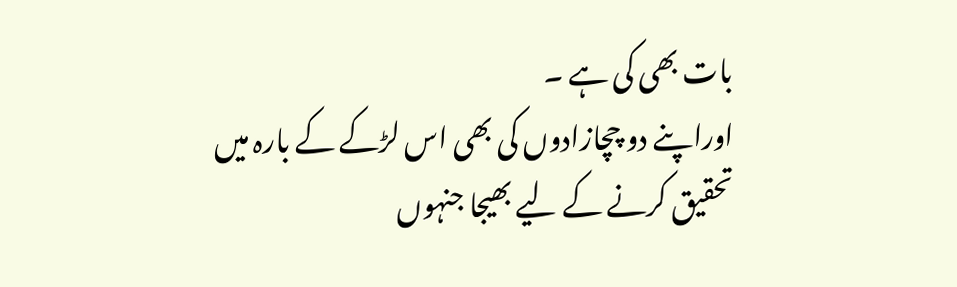بات بھی کی ہے ۔
اوراپنے دو چچازادوں کی بھی اس لڑکے کے بارہ میں تحقیق کرنے کے لیے بھیجا جنہوں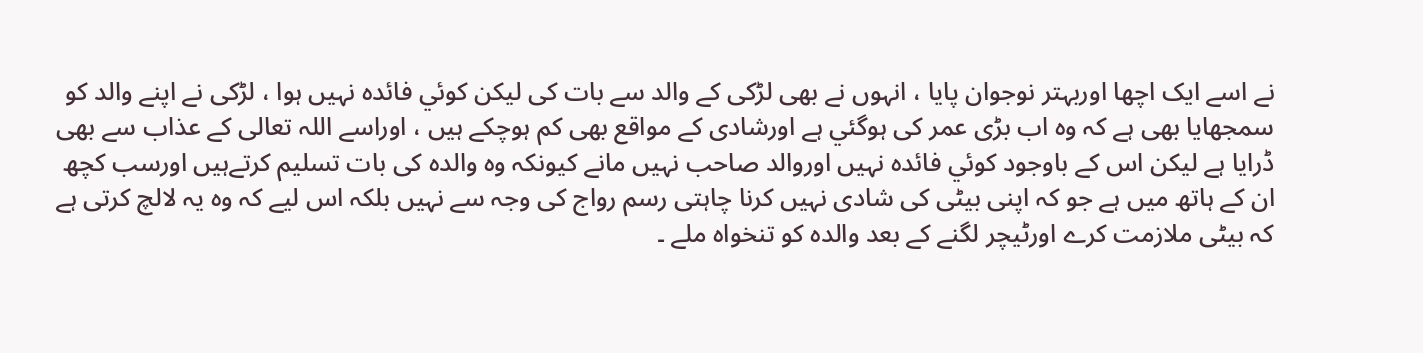نے اسے ایک اچھا اوربہتر نوجوان پایا ، انہوں نے بھی لڑکی کے والد سے بات کی لیکن کوئي فائدہ نہیں ہوا ، لڑکی نے اپنے والد کو سمجھایا بھی ہے کہ وہ اب بڑی عمر کی ہوگئي ہے اورشادی کے مواقع بھی کم ہوچکے ہيں ، اوراسے اللہ تعالی کے عذاب سے بھی ڈرایا ہے لیکن اس کے باوجود کوئي فائدہ نہيں اوروالد صاحب نہيں مانے کیونکہ وہ والدہ کی بات تسلیم کرتےہیں اورسب کچھ ان کے ہاتھ میں ہے جو کہ اپنی بیٹی کی شادی نہیں کرنا چاہتی رسم رواج کی وجہ سے نہيں بلکہ اس لیے کہ وہ یہ لالچ کرتی ہے کہ بیٹی ملازمت کرے اورٹیچر لگنے کے بعد والدہ کو تنخواہ ملے ۔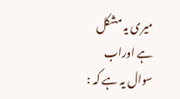میری یہ مشکل ہے اوراب سوال یہ ہے کہ :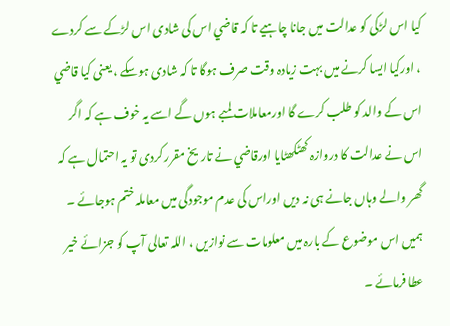کیا اس لڑکی کو عدالت میں جانا چاہیے تا کہ قاضي اس کی شادی اس لڑکے سے کردے ، اورکیا ایسا کرنے میں بہت زيادہ وقت صرف ہوگا تا کہ شادی ہوسکے ، یعنی کیا قاضي اس کے والد کو طلب کرے گا اورمعاملات لمبے ہوں گے اسے یہ خوف ہے کہ اگر اس نے عدالت کا دروازہ کھٹکھٹایا اورقاضي نے تاریخ مقرر کردی تو یہ احتمال ہے کہ گھر والے وہاں جانے ہی نہ دیں اوراس کی عدم موجودگی میں معاملہ ختم ہوجائے ۔
ہمیں اس موضوع کے بارہ میں معلومات سے نوازیں ، اللہ تعالی آپ کو جزائے خیر عطا فرمائے ۔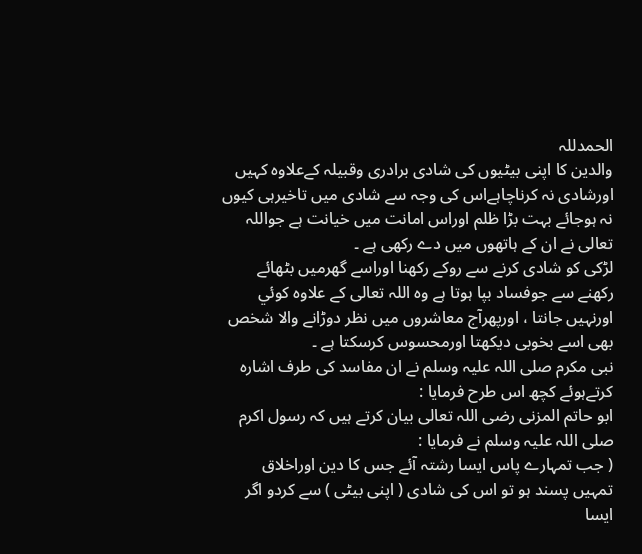الحمدللہ
والدین کا اپنی بیٹیوں کی شادی برادری وقبیلہ کےعلاوہ کہیں اورشادی نہ کرناچاہےاس کی وجہ سے شادی میں تاخیرہی کیوں نہ ہوجائے بہت بڑا ظلم اوراس امانت میں خیانت ہے جواللہ تعالی نے ان کے ہاتھوں میں دے رکھی ہے ۔
لڑکی کو شادی کرنے سے روکے رکھنا اوراسے گھرمیں بٹھائے رکھنے سے جوفساد بپا ہوتا ہے وہ اللہ تعالی کے علاوہ کوئي اورنہیں جانتا ، اورپھرآج معاشروں میں نظر دوڑانے والا شخص بھی اسے بخوبی دیکھتا اورمحسوس کرسکتا ہے ۔
نبی مکرم صلی اللہ علیہ وسلم نے ان مفاسد کی طرف اشارہ کرتےہوئے کچھ اس طرح فرمایا :
ابو حاتم المزنی رضی اللہ تعالی بیان کرتے ہیں کہ رسول اکرم صلی اللہ علیہ وسلم نے فرمایا :
( جب تمہارے پاس ایسا رشتہ آئے جس کا دین اوراخلاق تمہیں پسند ہو تو اس کی شادی ( اپنی بیٹی ) سے کردو اگر ایسا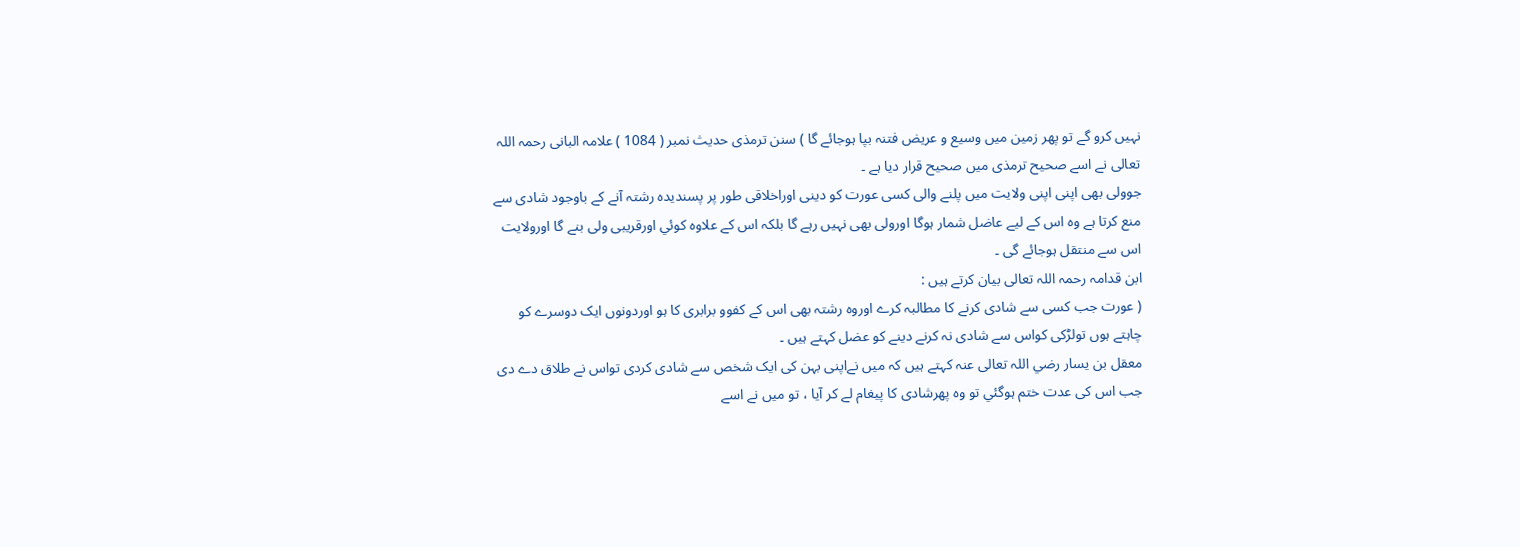نہیں کرو گے تو پھر زمین میں وسیع و عریض فتنہ بپا ہوجائے گا ) سنن ترمذی حدیث نمبر ( 1084 ) علامہ البانی رحمہ اللہ تعالی نے اسے صحیح ترمذی میں صحیح قرار دیا ہے ۔
جوولی بھی اپنی اپنی ولایت میں پلنے والی کسی عورت کو دینی اوراخلاقی طور پر پسندیدہ رشتہ آنے کے باوجود شادی سے منع کرتا ہے وہ اس کے لیے عاضل شمار ہوگا اورولی بھی نہیں رہے گا بلکہ اس کے علاوہ کوئي اورقریبی ولی بنے گا اورولایت اس سے منتقل ہوجائے گی ۔
ابن قدامہ رحمہ اللہ تعالی بیان کرتے ہیں :
( عورت جب کسی سے شادی کرنے کا مطالبہ کرے اوروہ رشتہ بھی اس کے کفوو برابری کا ہو اوردونوں ایک دوسرے کو چاہتے ہوں تولڑکی کواس سے شادی نہ کرنے دینے کو عضل کہتے ہیں ۔
معقل بن یسار رضي اللہ تعالی عنہ کہتے ہیں کہ میں نےاپنی بہن کی ایک شخص سے شادی کردی تواس نے طلاق دے دی جب اس کی عدت ختم ہوگئي تو وہ پھرشادی کا پیغام لے کر آيا ، تو میں نے اسے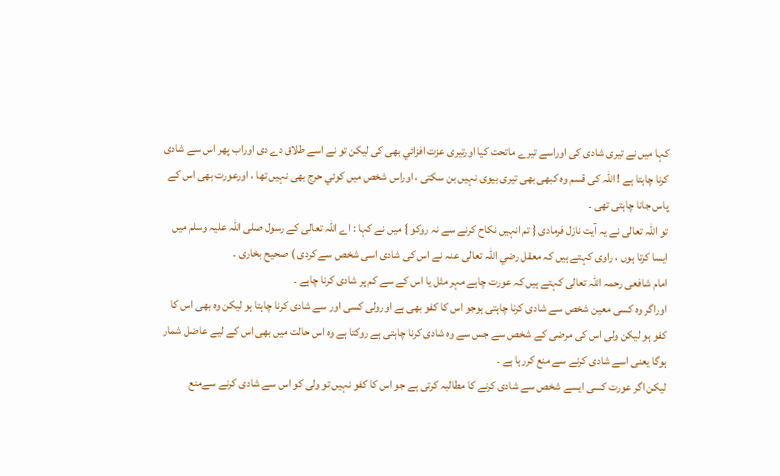کہا میں نے تیری شادی کی اوراسے تیرے ماتحت کیا اورتیری عزت افزائي بھی کی لیکن تو نے اسے طلاق دے دی اوراب پھر اس سے شادی کرنا چاہتا ہے ! اللہ کی قسم وہ کبھی بھی تیری بیوی نہیں بن سکتی ، اوراس شخص میں کوئي حرج بھی نہیں تھا ، اورعورت بھی اس کے پاس جانا چاہتی تھی ۔
تو اللہ تعالی نے یہ آيت نازل فرمادی { تم انہيں نکاح کرنے سے نہ روکو } میں نے کہا : اے اللہ تعالی کے رسول صلی اللہ علیہ وسلم میں ایسا کرتا ہوں ، راوی کہتے ہيں کہ معقل رضي اللہ تعالی عنہ نے اس کی شادی اسی شخص سے کردی ) صحیح بخاری ۔
امام شافعی رحمہ اللہ تعالی کہتے ہیں کہ عورت چاہے مہر مثل یا اس کے سے کم پر شادی کرنا چاہے ۔
اوراگر وہ کسی معین شخص سے شادی کرنا چاہتی ہوجو اس کا کفو بھی ہے اورولی کسی اور سے شادی کرنا چاہتا ہو لیکن وہ بھی اس کا کفو ہو لیکن ولی اس کی مرضی کے شخص سے جس سے وہ شادی کرنا چاہتی ہے روکتا ہے وہ اس حالت میں بھی اس کے لیے عاضل شمار ہوگا یعنی اسے شادی کرنے سے منع کررہا ہے ۔
لیکن اگر عورت کسی ایسے شخص سے شادی کرنے کا مطالبہ کرتی ہے جو اس کا کفو نہيں تو ولی کو اس سے شادی کرنے سےمنع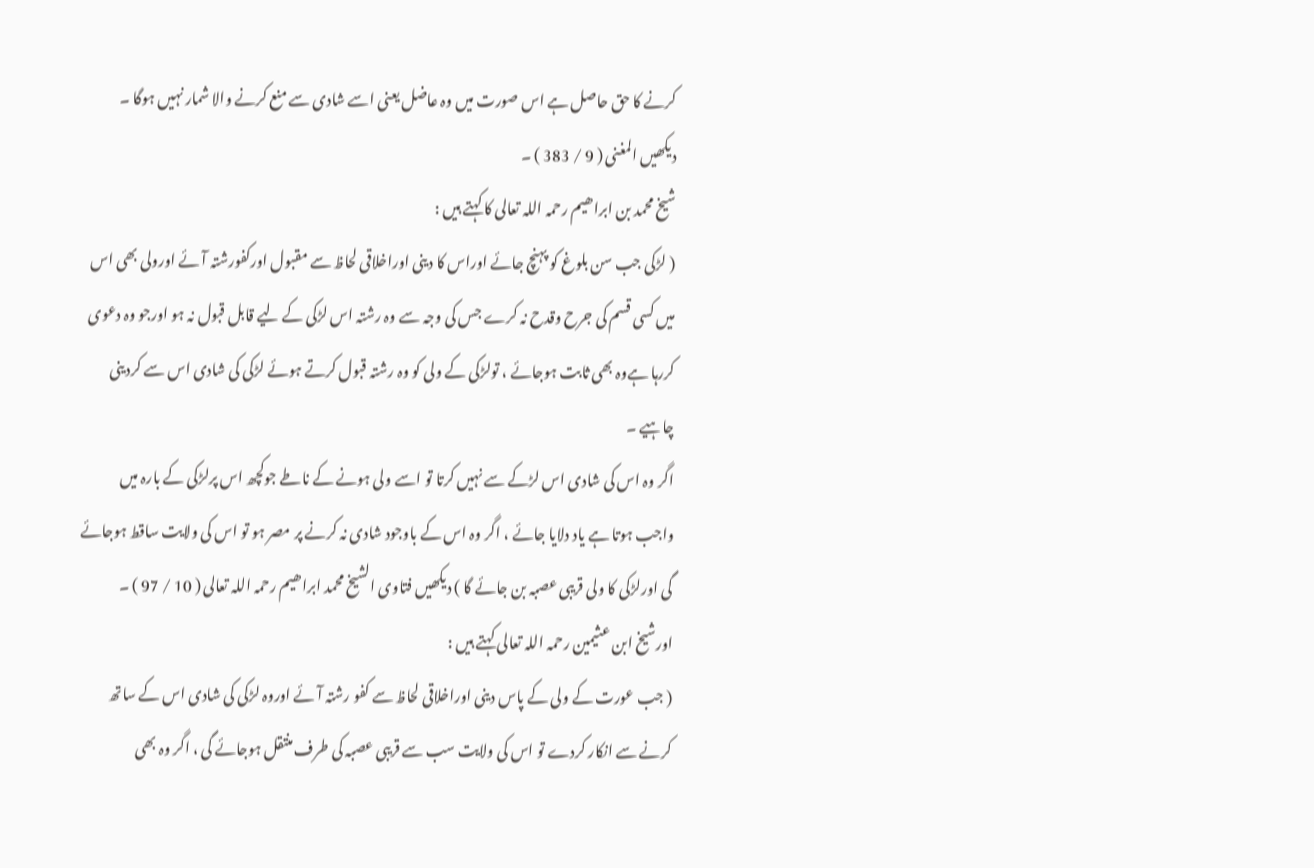کرنے کا حق حاصل ہے اس صورت میں وہ عاضل یعنی اسے شادی سے منع کرنے والا شمار نہیں ہوگا ۔ دیکھیں المغنی ( 9 / 383 ) ۔
شیخ محمد بن ابراھیم رحمہ اللہ تعالی کا کہتے ہیں :
( لڑکی جب سن بلوغ کو پہنچ جائے اوراس کا دینی اوراخلاقی لحاظ سے مقبول اورکفورشتہ آئے اورولی بھی اس میں کسی قسم کی جرح وقدح نہ کرے جس کی وجہ سے وہ رشتہ اس لڑکی کے لیے قابل قبول نہ ہو اورجو وہ دعوی کررہا ہےوہ بھی ثابت ہوجائے ، تولڑکی کے ولی کو وہ رشتہ قبول کرتے ہوئے لڑکی کی شادی اس سے کردینی چاہیے ۔
اگر وہ اس کی شادی اس لڑکے سے نہیں کرتا تو اسے ولی ہونے کے ناطے جوکچھ اس پرلڑکی کے بارہ میں واجب ہوتا ہے یاد دلایا جائے ، اگر وہ اس کے باوجود شادی نہ کرنے پر مصر ہو تو اس کی ولایت ساقط ہوجائے گی اورلڑکی کا ولی قریبی عصبہ بن جائے گا ) دیکھیں فتاوی الشيخ محمد ابراھیم رحمہ اللہ تعالی ( 10 / 97 ) ۔
اورشيخ ابن عثیمین رحمہ اللہ تعالی کہتے ہیں :
( جب عورت کے ولی کے پاس دینی اوراخلاقی لحاظ سے کفو رشتہ آئے اوروہ لڑکی کی شادی اس کے ساتھ کرنے سے انکار کردے تو اس کی ولایت سب سے قریبی عصبہ کی طرف منتقل ہوجائے گی ، اگر وہ بھی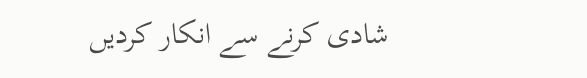شادی کرنے سے انکار کردیں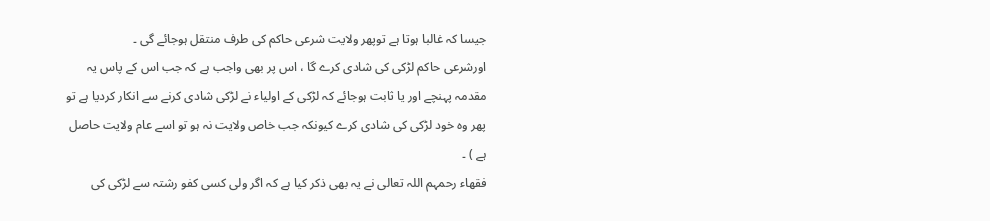جیسا کہ غالبا ہوتا ہے توپھر ولایت شرعی حاکم کی طرف منتقل ہوجائے گی ۔
اورشرعی حاکم لڑکی کی شادی کرے گا ، اس پر بھی واجب ہے کہ جب اس کے پاس یہ مقدمہ پہنچے اور یا ثابت ہوجائے کہ لڑکی کے اولیاء نے لڑکی شادی کرنے سے انکار کردیا ہے تو پھر وہ خود لڑکی کی شادی کرے کیونکہ جب خاص ولایت نہ ہو تو اسے عام ولایت حاصل ہے ) ۔
فقھاء رحمہم اللہ تعالی نے یہ بھی ذکر کیا ہے کہ اگر ولی کسی کفو رشتہ سے لڑکی کی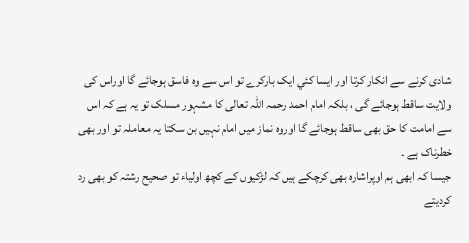شادی کرنے سے انکار کرتا اور ایسا کئي ایک بارکرے تو اس سے وہ فاسق ہوجائے گا اوراس کی ولایت ساقط ہوجائے گی ، بلکہ امام احمد رحمہ اللہ تعالی کا مشہور مسلک تو یہ ہے کہ اس سے امامت کا حق بھی ساقط ہوجائے گا اوروہ نماز میں امام نہیں بن سکتا یہ معاملہ تو اور بھی خطرناک ہے ۔
جیسا کہ ابھی ہم اوپراشارہ بھی کرچکے ہیں کہ لڑکیوں کے کچھ اولیاء تو صحیح رشتہ کو بھی رد کردیتے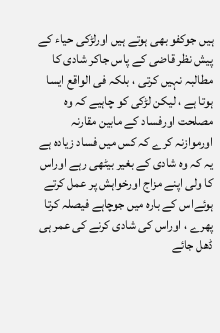ہیں جوکفو بھی ہوتے ہيں اورلڑکی حیاء کے پیش نظر قاضی کے پاس جاکر شادی کا مطالبہ نہیں کرتی ، بلکہ فی الواقع ایسا ہوتا ہے ، لیکن لڑکی کو چاہیے کہ وہ مصلحت اورفساد کے مابین مقارنہ اورموازنہ کرے کہ کس میں فساد زیادہ ہے یہ کہ وہ شادی کے بغیر بیٹھی رہے اوراس کا ولی اپنے مزاج اورخواہش پر عمل کرتے ہوئےاس کے بارہ میں جوچاہے فیصلہ کرتا پھرے ، اوراس کی شادی کرنے کی عمر ہی ڈھل جائے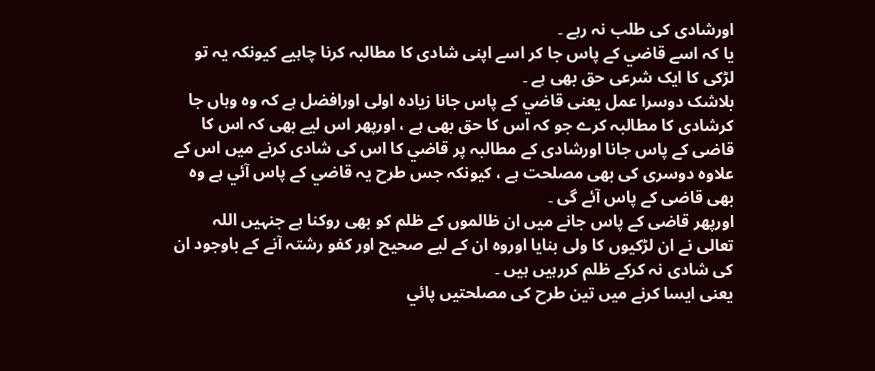اورشادی کی طلب نہ رہے ۔
یا کہ اسے قاضي کے پاس جا کر اسے اپنی شادی کا مطالبہ کرنا چاہیے کیونکہ یہ تو لڑکی کا ایک شرعی حق بھی ہے ۔
بلاشک دوسرا عمل یعنی قاضي کے پاس جانا زيادہ اولی اورافضل ہے کہ وہ وہاں جا کرشادی کا مطالبہ کرے جو کہ اس کا حق بھی ہے ، اورپھر اس لیے بھی کہ اس کا قاضی کے پاس جانا اورشادی کے مطالبہ پر قاضي کا اس کی شادی کرنے میں اس کے علاوہ دوسری کی بھی مصلحت ہے ، کیونکہ جس طرح یہ قاضي کے پاس آئي ہے وہ بھی قاضی کے پاس آئے گی ۔
اورپھر قاضی کے پاس جانے میں ان ظالموں کے ظلم کو بھی روکنا ہے جنہيں اللہ تعالی نے ان لڑکیوں کا ولی بنایا اوروہ ان کے لیے صحیح اور کفو رشتہ آنے کے باوجود ان کی شادی نہ کرکے ظلم کررہیں ہیں ۔
یعنی ایسا کرنے میں تین طرح کی مصلحتیں پائي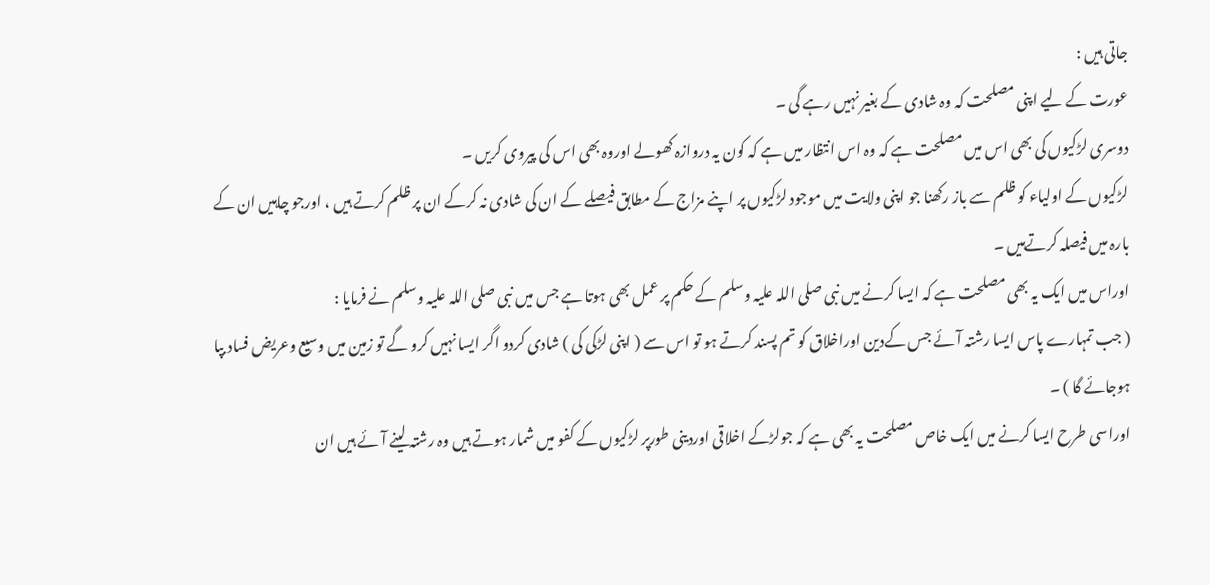جاتی ہيں :
عورت کے لیے اپنی مصلحت کہ وہ شادی کے بغیر نہیں رہے گی ۔
دوسری لڑکیوں کی بھی اس میں مصلحت ہے کہ وہ اس انتظار میں ہے کہ کون یہ دروازہ کھولے اوروہ بھی اس کی پیروی کریں ۔
لڑکیوں کے اولیاء کو ظلم سے باز رکھنا جو اپنی ولایت میں موجود لڑکیوں پر اپنے مزاج کے مطابق فیصلے کے ان کی شادی نہ کرکے ان پر ظلم کرتے ہیں ، اورجو چاہیں ان کے بارہ میں فیصلہ کرتےہیں ۔
اوراس میں ایک یہ بھی مصلحت ہے کہ ایسا کرنے میں نبی صلی اللہ علیہ وسلم کے حکم پر عمل بھی ہوتا ہے جس میں نبی صلی اللہ علیہ وسلم نے فرمایا :
( جب تمہارے پاس ایسا رشتہ آئے جس کےدین اوراخلاق کو تم پسند کرتے ہو تو اس سے ( اپنی لڑکی کی ) شادی کردو اگر ایسا نہیں کرو گے تو زمین میں وسیع وعریض فساد بپا ہوجائے گا ) ۔
اوراسی طرح ایسا کرنے میں ایک خاص مصلحت یہ بھی ہے کہ جولڑکے اخلاقی اوردینی طورپر لڑکیوں کے کفو میں شمار ہوتے ہيں وہ رشتہ لینے آئے ہیں ان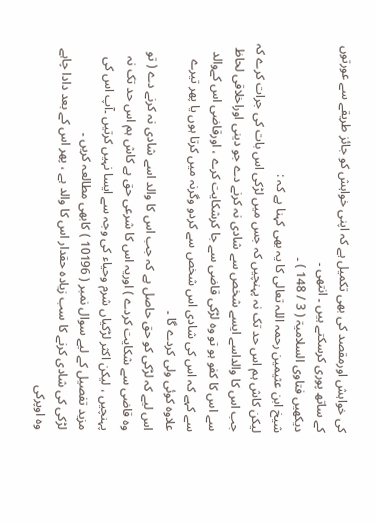کی خواہش اورمقصد کی بھی تکمیل ہے کہ اپنی خواہش کو جائز طریقے سے عورتوں کے ساتھ پوری کرسکتے ہیں ۔ انتھی ۔
دیکھیں فتاوی السلامیۃ ( 3 / 148 ) ۔
شیخ ابن عثیمین رحمہ اللہ تعالی کا یہ بھی کہنا ہے کہ :
لیکن کاش ہم اس حد تک نہ پہنچيں کہ جس میں لڑکی اس بات کی جرات کرے کہ جب اس کا والداسے ایسے شخص سے شادی نہ کرنے دے جو دینی اوراخلاقی لحاظ سے اس کا کفو ہو تو وہ لڑکی قاضی سے جا کرشکایت کرے ، اورقاضی اس کےوالد سے کہے کہ اس کی شادی اس شخص سے کردو وگرنہ میں کرتا ہوں یا پھر تیرے علاوہ کوئی ولی کردے گا ۔
اس لیے کہ لڑکی کو حق حاصل ہے کہ جب اس کا والد اسے شادی نہ کرنے دے ( تو وہ قاضی سے شکایت کردے ) اوریہ اس کا شرعی حق ہے کاش ہم اس حد تک نہ پہنچيں ، لیکن اکثر لڑکیاں شرم وحیاء کی وجہ سے ایسا نہیں کرتیں ۔آپ اس کی مزید تفصیل کے لیے سوال نمبر ( 10196 ) کابھی مطالعہ کریں ۔
لڑکی کی شادی کرنے کا سب زيادہ حقدار اس کا والد ہے ، پھر اس کے بعد دادا چاہے وہ اوپرکی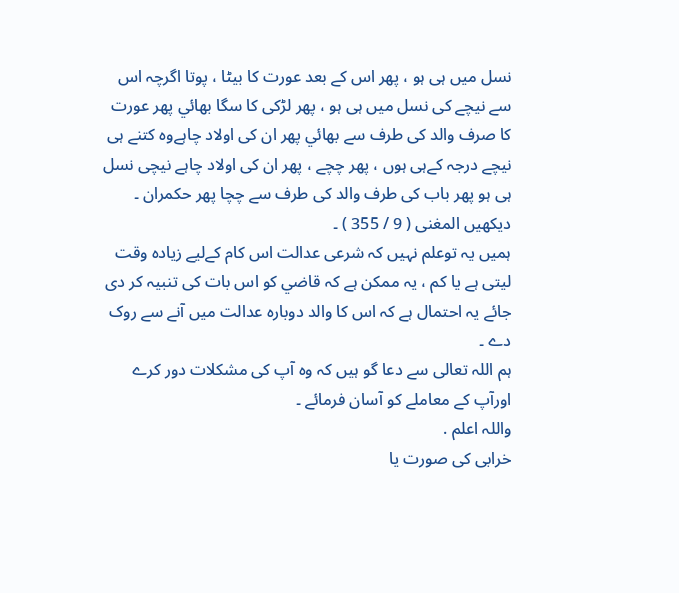نسل میں ہی ہو ، پھر اس کے بعد عورت کا بیٹا ، پوتا اگرچہ اس سے نیچے کی نسل میں ہی ہو ، پھر لڑکی کا سگا بھائي پھر عورت کا صرف والد کی طرف سے بھائي پھر ان کی اولاد چاہےوہ کتنے ہی نيچے درجہ کےہی ہوں ، پھر چچے ، پھر ان کی اولاد چاہے نیچی نسل ہی ہو پھر باب کی طرف والد کی طرف سے چچا پھر حکمران ۔ دیکھیں المغنی ( 9 / 355 ) ۔
ہمیں یہ توعلم نہیں کہ شرعی عدالت اس کام کےلیے زیادہ وقت لیتی ہے یا کم ، یہ ممکن ہے کہ قاضي کو اس بات کی تنبیہ کر دی جائے یہ احتمال ہے کہ اس کا والد دوبارہ عدالت میں آنے سے روک دے ۔
ہم اللہ تعالی سے دعا گو ہیں کہ وہ آپ کی مشکلات دور کرے اورآپ کے معاملے کو آسان فرمائے ۔
واللہ اعلم .
خرابی کی صورت یا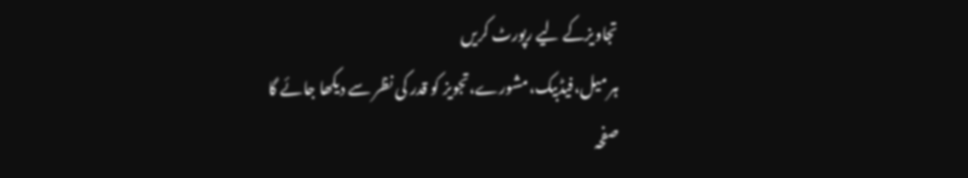تجاویزکے لیے رپورٹ کریں
ہر میل،فیڈبیک،مشورے،تجویز کو قدر کی نظر سے دیکھا جائے گا
صفحہ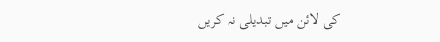کی لائن میں تبدیلی نہ کریں